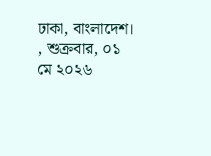ঢাকা, বাংলাদেশ। , শুক্রবার, ০১ মে ২০২৬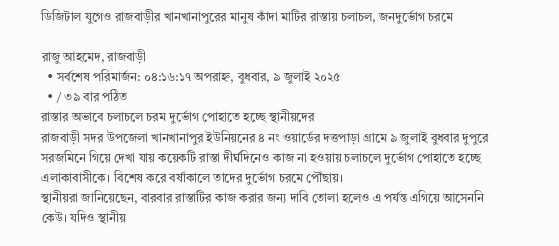ডিজিটাল যুগেও রাজবাড়ীর খানখানাপুরের মানুষ কাঁদা মাটির রাস্তায় চলাচল, জনদুর্ভোগ চরমে

রাজু আহমেদ, রাজবাড়ী
  • সর্বশেষ পরিমার্জন: ০৪:১৬:১৭ অপরাহ্ন, বুধবার, ৯ জুলাই ২০২৫
  • / ৩৯ বার পঠিত
রাস্তার অভাবে চলাচলে চরম দুর্ভোগ পোহাতে হচ্ছে স্থানীয়দের
রাজবাড়ী সদর উপজেলা খানখানাপুর ইউনিয়নের ৪ নং ওয়ার্ডের দত্তপাড়া গ্রামে ৯ জুলাই বুধবার দুপুরে সরজমিনে গিয়ে দেখা যায় কয়েকটি রাস্তা দীর্ঘদিনেও কাজ না হওয়ায় চলাচলে দুর্ভোগ পোহাতে হচ্ছে এলাকাবাসীকে। বিশেষ করে বর্ষাকালে তাদের দুর্ভোগ চরমে পৌঁছায়।
স্থানীয়রা জানিয়েছেন, বারবার রাস্তাটির কাজ করার জন্য দাবি তোলা হলেও এ পর্যন্ত এগিয়ে আসেননি কেউ। যদিও স্থানীয়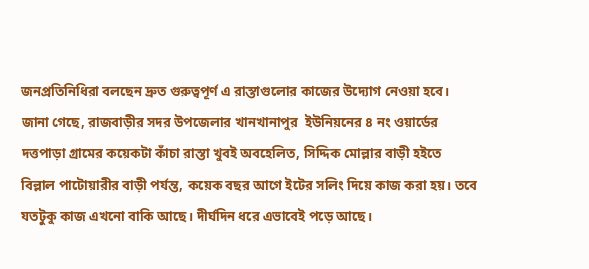জনপ্রতিনিধিরা বলছেন দ্রুত গুরুত্বপূর্ণ এ রাস্তাগুলোর কাজের উদ্যোগ নেওয়া হবে।
জানা গেছে, রাজবাড়ীর সদর উপজেলার খানখানাপুর  ইউনিয়নের ৪ নং ওয়ার্ডের দত্তপাড়া গ্রামের কয়েকটা কাঁচা রাস্তা খুবই অবহেলিত, সিদ্দিক মোল্লার বাড়ী হইতে বিল্লাল পাটোয়ারীর বাড়ী পর্যন্ত, কয়েক বছর আগে ইটের সলিং দিয়ে কাজ করা হয়। তবে যতটুকু কাজ এখনো বাকি আছে। দীর্ঘদিন ধরে এভাবেই পড়ে আছে।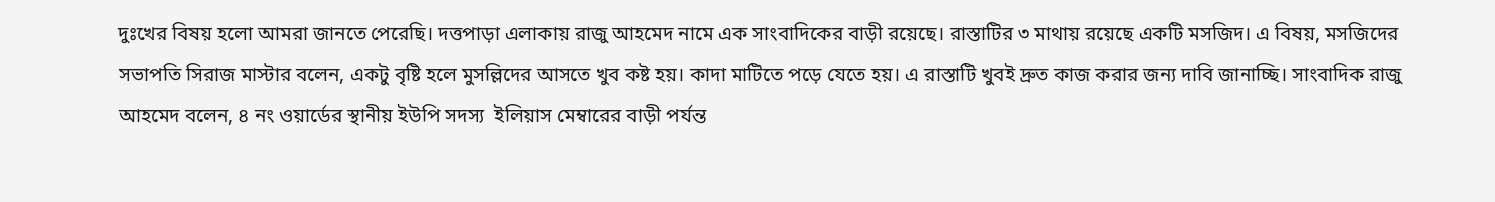দুঃখের বিষয় হলো আমরা জানতে পেরেছি। দত্তপাড়া এলাকায় রাজু আহমেদ নামে এক সাংবাদিকের বাড়ী রয়েছে। রাস্তাটির ৩ মাথায় রয়েছে একটি মসজিদ। এ বিষয়, মসজিদের সভাপতি সিরাজ মাস্টার বলেন, একটু বৃষ্টি হলে মুসল্লিদের আসতে খুব কষ্ট হয়। কাদা মাটিতে পড়ে যেতে হয়। এ রাস্তাটি খুবই দ্রুত কাজ করার জন্য দাবি জানাচ্ছি। সাংবাদিক রাজু আহমেদ বলেন, ৪ নং ওয়ার্ডের স্থানীয় ইউপি সদস্য  ইলিয়াস মেম্বারের বাড়ী পর্যন্ত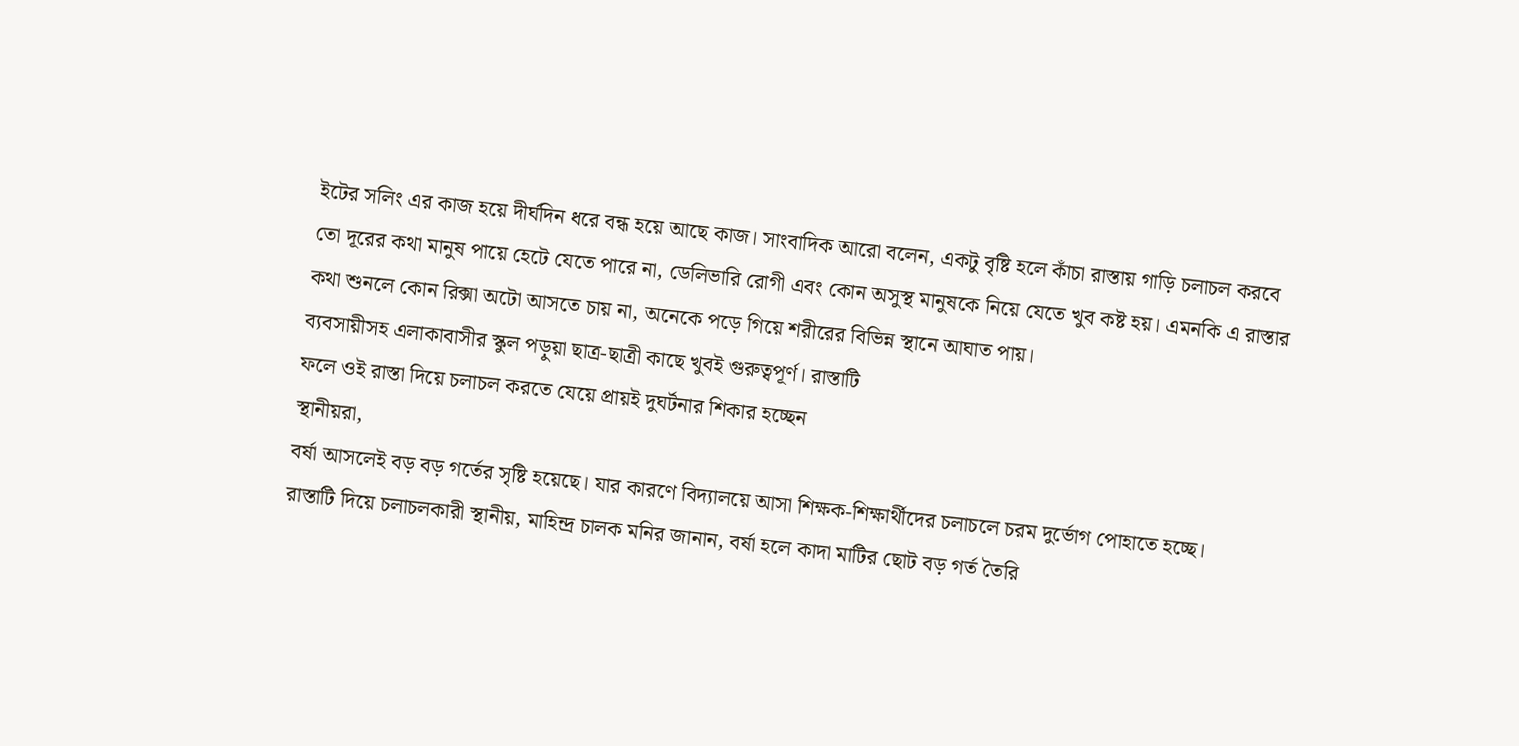ইটের সলিং এর কাজ হয়ে দীর্ঘদিন ধরে বন্ধ হয়ে আছে কাজ। সাংবাদিক আরো বলেন, একটু বৃষ্টি হলে কাঁচা রাস্তায় গাড়ি চলাচল করবে তো দূরের কথা মানুষ পায়ে হেটে যেতে পারে না, ডেলিভারি রোগী এবং কোন অসুস্থ মানুষকে নিয়ে যেতে খুব কষ্ট হয়। এমনকি এ রাস্তার কথা শুনলে কোন রিক্সা অটো আসতে চায় না, অনেকে পড়ে গিয়ে শরীরের বিভিন্ন স্থানে আঘাত পায়।
ব্যবসায়ীসহ এলাকাবাসীর স্কুল পড়ুয়া ছাত্র-ছাত্রী কাছে খুবই গুরুত্বপূর্ণ। রাস্তাটি
ফলে ওই রাস্তা দিয়ে চলাচল করতে যেয়ে প্রায়ই দুঘর্টনার শিকার হচ্ছেন
স্থানীয়রা,
বর্ষা আসলেই বড় বড় গর্তের সৃষ্টি হয়েছে। যার কারণে বিদ্যালয়ে আসা শিক্ষক-শিক্ষার্থীদের চলাচলে চরম দুর্ভোগ পোহাতে হচ্ছে।
রাস্তাটি দিয়ে চলাচলকারী স্থানীয়, মাহিন্দ্র চালক মনির জানান, বর্ষা হলে কাদা মাটির ছোট বড় গর্ত তৈরি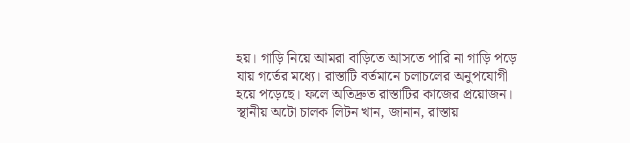হয়। গাড়ি নিয়ে আমরা বাড়িতে আসতে পারি না গাড়ি পড়ে যায় গর্তের মধ্যে। রাস্তাটি বর্তমানে চলাচলের অনুপযোগী হয়ে পড়েছে। ফলে অতিদ্রুত রাস্তাটির কাজের প্রয়োজন।
স্থানীয় অটো চালক লিটন খান, জানান, রাস্তায়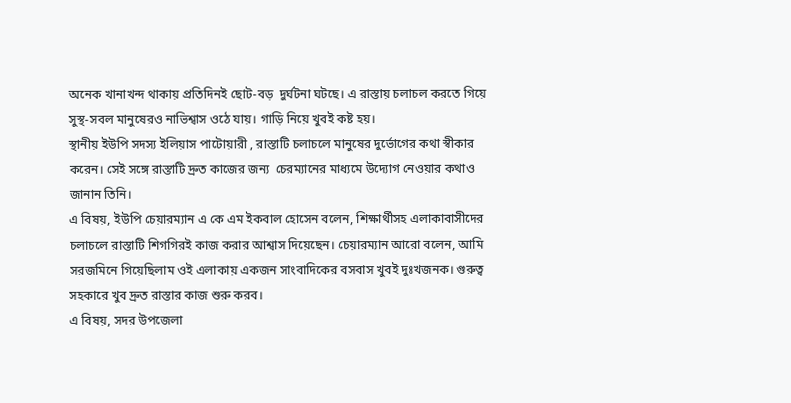অনেক খানাখন্দ থাকায় প্রতিদিনই ছোট-বড়  দুর্ঘটনা ঘটছে। এ রাস্তায় চলাচল করতে গিয়ে সুস্থ-সবল মানুষেরও নাভিশ্বাস ওঠে যায়। গাড়ি নিয়ে খুবই কষ্ট হয়।
স্থানীয় ইউপি সদস্য ইলিয়াস পাটোয়ারী , রাস্তাটি চলাচলে মানুষের দুর্ভোগের কথা স্বীকার করেন। সেই সঙ্গে রাস্তাটি দ্রুত কাজের জন্য  চেরম্যানের মাধ্যমে উদ্যোগ নেওয়ার কথাও জানান তিনি।
এ বিষয়, ইউপি চেয়ারম্যান এ কে এম ইকবাল হোসেন বলেন, শিক্ষার্থীসহ এলাকাবাসীদের চলাচলে রাস্তাটি শিগগিরই কাজ করার আশ্বাস দিয়েছেন। চেয়ারম্যান আরো বলেন, আমি সরজমিনে গিয়েছিলাম ওই এলাকায় একজন সাংবাদিকের বসবাস খুবই দুঃখজনক। গুরুত্ব সহকারে খুব দ্রুত রাস্তার কাজ শুরু করব।
এ বিষয়, সদর উপজেলা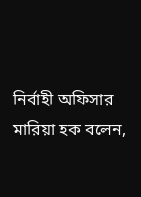নির্বাহী অফিসার  মারিয়া হক বলেন,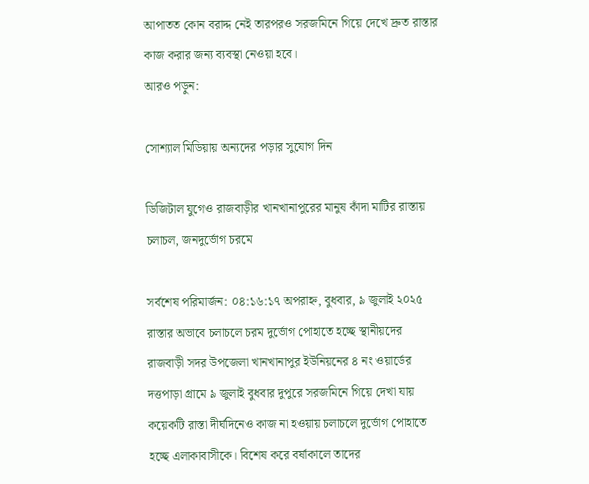আপাতত কোন বরাদ্দ নেই তারপরও সরজমিনে গিয়ে দেখে দ্রুত রাস্তার কাজ করার জন্য ব্যবস্থা নেওয়া হবে।
আরও পড়ুন:

সোশ্যাল মিডিয়ায় অন্যদের পড়ার সুযোগ দিন

ডিজিটাল যুগেও রাজবাড়ীর খানখানাপুরের মানুষ কাঁদা মাটির রাস্তায় চলাচল, জনদুর্ভোগ চরমে

সর্বশেষ পরিমার্জন: ০৪:১৬:১৭ অপরাহ্ন, বুধবার, ৯ জুলাই ২০২৫
রাস্তার অভাবে চলাচলে চরম দুর্ভোগ পোহাতে হচ্ছে স্থানীয়দের
রাজবাড়ী সদর উপজেলা খানখানাপুর ইউনিয়নের ৪ নং ওয়ার্ডের দত্তপাড়া গ্রামে ৯ জুলাই বুধবার দুপুরে সরজমিনে গিয়ে দেখা যায় কয়েকটি রাস্তা দীর্ঘদিনেও কাজ না হওয়ায় চলাচলে দুর্ভোগ পোহাতে হচ্ছে এলাকাবাসীকে। বিশেষ করে বর্ষাকালে তাদের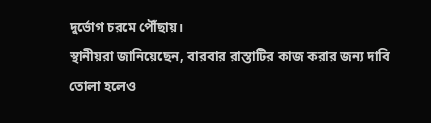দুর্ভোগ চরমে পৌঁছায়।
স্থানীয়রা জানিয়েছেন, বারবার রাস্তাটির কাজ করার জন্য দাবি তোলা হলেও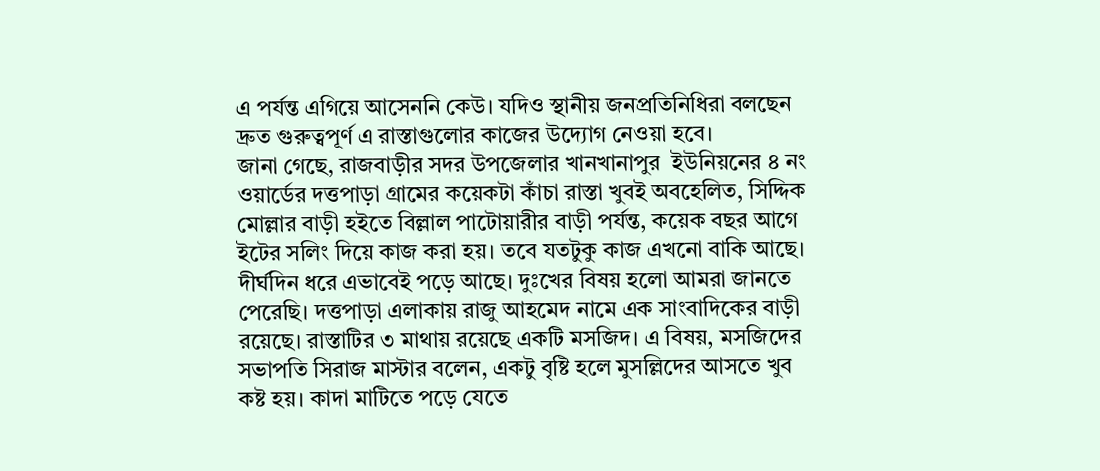এ পর্যন্ত এগিয়ে আসেননি কেউ। যদিও স্থানীয় জনপ্রতিনিধিরা বলছেন দ্রুত গুরুত্বপূর্ণ এ রাস্তাগুলোর কাজের উদ্যোগ নেওয়া হবে।
জানা গেছে, রাজবাড়ীর সদর উপজেলার খানখানাপুর  ইউনিয়নের ৪ নং ওয়ার্ডের দত্তপাড়া গ্রামের কয়েকটা কাঁচা রাস্তা খুবই অবহেলিত, সিদ্দিক মোল্লার বাড়ী হইতে বিল্লাল পাটোয়ারীর বাড়ী পর্যন্ত, কয়েক বছর আগে ইটের সলিং দিয়ে কাজ করা হয়। তবে যতটুকু কাজ এখনো বাকি আছে। দীর্ঘদিন ধরে এভাবেই পড়ে আছে। দুঃখের বিষয় হলো আমরা জানতে পেরেছি। দত্তপাড়া এলাকায় রাজু আহমেদ নামে এক সাংবাদিকের বাড়ী রয়েছে। রাস্তাটির ৩ মাথায় রয়েছে একটি মসজিদ। এ বিষয়, মসজিদের সভাপতি সিরাজ মাস্টার বলেন, একটু বৃষ্টি হলে মুসল্লিদের আসতে খুব কষ্ট হয়। কাদা মাটিতে পড়ে যেতে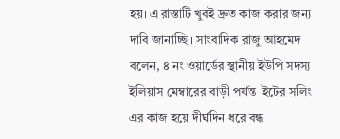হয়। এ রাস্তাটি খুবই দ্রুত কাজ করার জন্য দাবি জানাচ্ছি। সাংবাদিক রাজু আহমেদ বলেন, ৪ নং ওয়ার্ডের স্থানীয় ইউপি সদস্য  ইলিয়াস মেম্বারের বাড়ী পর্যন্ত  ইটের সলিং এর কাজ হয়ে দীর্ঘদিন ধরে বন্ধ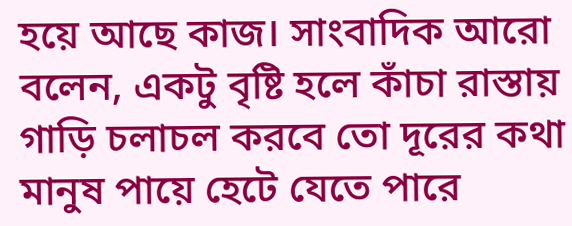হয়ে আছে কাজ। সাংবাদিক আরো বলেন, একটু বৃষ্টি হলে কাঁচা রাস্তায় গাড়ি চলাচল করবে তো দূরের কথা মানুষ পায়ে হেটে যেতে পারে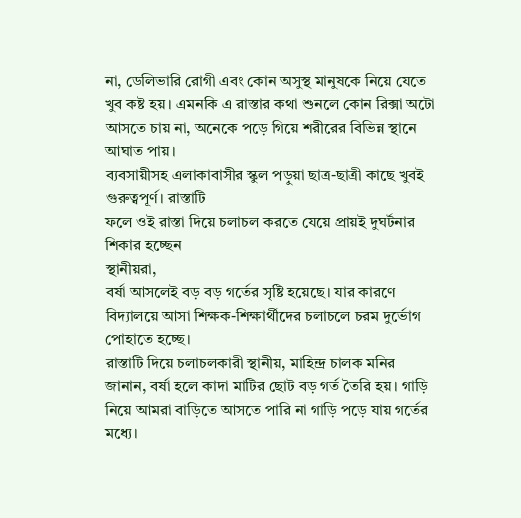না, ডেলিভারি রোগী এবং কোন অসুস্থ মানুষকে নিয়ে যেতে খুব কষ্ট হয়। এমনকি এ রাস্তার কথা শুনলে কোন রিক্সা অটো আসতে চায় না, অনেকে পড়ে গিয়ে শরীরের বিভিন্ন স্থানে আঘাত পায়।
ব্যবসায়ীসহ এলাকাবাসীর স্কুল পড়ুয়া ছাত্র-ছাত্রী কাছে খুবই গুরুত্বপূর্ণ। রাস্তাটি
ফলে ওই রাস্তা দিয়ে চলাচল করতে যেয়ে প্রায়ই দুঘর্টনার শিকার হচ্ছেন
স্থানীয়রা,
বর্ষা আসলেই বড় বড় গর্তের সৃষ্টি হয়েছে। যার কারণে বিদ্যালয়ে আসা শিক্ষক-শিক্ষার্থীদের চলাচলে চরম দুর্ভোগ পোহাতে হচ্ছে।
রাস্তাটি দিয়ে চলাচলকারী স্থানীয়, মাহিন্দ্র চালক মনির জানান, বর্ষা হলে কাদা মাটির ছোট বড় গর্ত তৈরি হয়। গাড়ি নিয়ে আমরা বাড়িতে আসতে পারি না গাড়ি পড়ে যায় গর্তের মধ্যে।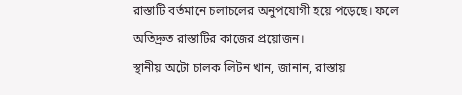রাস্তাটি বর্তমানে চলাচলের অনুপযোগী হয়ে পড়েছে। ফলে অতিদ্রুত রাস্তাটির কাজের প্রয়োজন।
স্থানীয় অটো চালক লিটন খান, জানান, রাস্তায়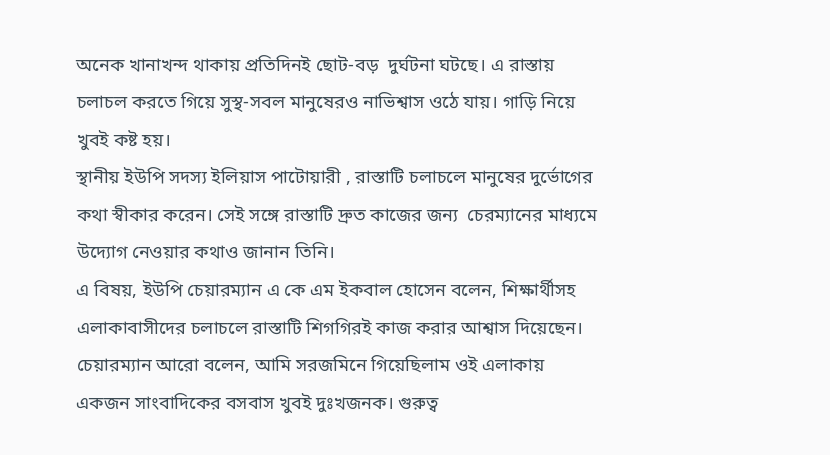অনেক খানাখন্দ থাকায় প্রতিদিনই ছোট-বড়  দুর্ঘটনা ঘটছে। এ রাস্তায় চলাচল করতে গিয়ে সুস্থ-সবল মানুষেরও নাভিশ্বাস ওঠে যায়। গাড়ি নিয়ে খুবই কষ্ট হয়।
স্থানীয় ইউপি সদস্য ইলিয়াস পাটোয়ারী , রাস্তাটি চলাচলে মানুষের দুর্ভোগের কথা স্বীকার করেন। সেই সঙ্গে রাস্তাটি দ্রুত কাজের জন্য  চেরম্যানের মাধ্যমে উদ্যোগ নেওয়ার কথাও জানান তিনি।
এ বিষয়, ইউপি চেয়ারম্যান এ কে এম ইকবাল হোসেন বলেন, শিক্ষার্থীসহ এলাকাবাসীদের চলাচলে রাস্তাটি শিগগিরই কাজ করার আশ্বাস দিয়েছেন। চেয়ারম্যান আরো বলেন, আমি সরজমিনে গিয়েছিলাম ওই এলাকায় একজন সাংবাদিকের বসবাস খুবই দুঃখজনক। গুরুত্ব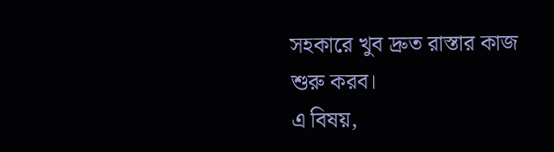সহকারে খুব দ্রুত রাস্তার কাজ শুরু করব।
এ বিষয়,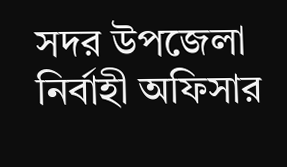সদর উপজেলা নির্বাহী অফিসার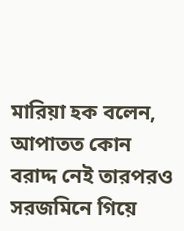মারিয়া হক বলেন, আপাতত কোন বরাদ্দ নেই তারপরও সরজমিনে গিয়ে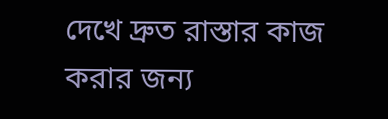দেখে দ্রুত রাস্তার কাজ করার জন্য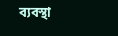ব্যবস্থা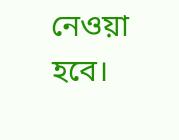নেওয়া হবে।